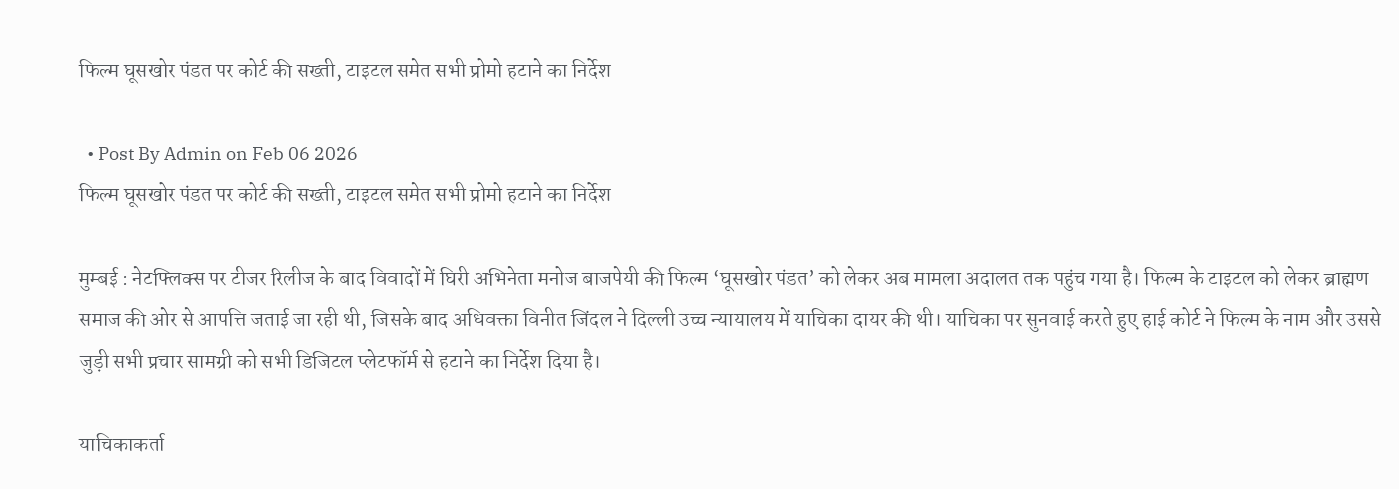फिल्म घूसखोर पंडत पर कोर्ट की सख्ती, टाइटल समेत सभी प्रोमो हटाने का निर्देश

  • Post By Admin on Feb 06 2026
फिल्म घूसखोर पंडत पर कोर्ट की सख्ती, टाइटल समेत सभी प्रोमो हटाने का निर्देश

मुम्बई : नेटफ्लिक्स पर टीजर रिलीज के बाद विवादों में घिरी अभिनेता मनोज बाजपेयी की फिल्म ‘घूसखोर पंडत’ को लेकर अब मामला अदालत तक पहुंच गया है। फिल्म के टाइटल को लेकर ब्राह्मण समाज की ओर से आपत्ति जताई जा रही थी, जिसके बाद अधिवक्ता विनीत जिंदल ने दिल्ली उच्च न्यायालय में याचिका दायर की थी। याचिका पर सुनवाई करते हुए हाई कोर्ट ने फिल्म के नाम और उससे जुड़ी सभी प्रचार सामग्री को सभी डिजिटल प्लेटफॉर्म से हटाने का निर्देश दिया है।

याचिकाकर्ता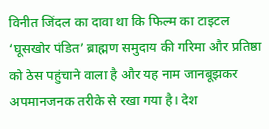विनीत जिंदल का दावा था कि फिल्म का टाइटल ‘घूसखोर पंडित’ ब्राह्मण समुदाय की गरिमा और प्रतिष्ठा को ठेस पहुंचाने वाला है और यह नाम जानबूझकर अपमानजनक तरीके से रखा गया है। देश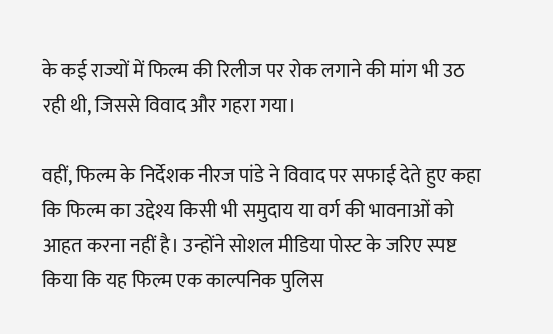के कई राज्यों में फिल्म की रिलीज पर रोक लगाने की मांग भी उठ रही थी, जिससे विवाद और गहरा गया।

वहीं, फिल्म के निर्देशक नीरज पांडे ने विवाद पर सफाई देते हुए कहा कि फिल्म का उद्देश्य किसी भी समुदाय या वर्ग की भावनाओं को आहत करना नहीं है। उन्होंने सोशल मीडिया पोस्ट के जरिए स्पष्ट किया कि यह फिल्म एक काल्पनिक पुलिस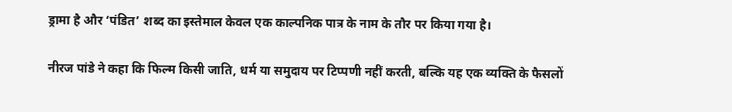ड्रामा है और ‘पंडित’ शब्द का इस्तेमाल केवल एक काल्पनिक पात्र के नाम के तौर पर किया गया है।

नीरज पांडे ने कहा कि फिल्म किसी जाति, धर्म या समुदाय पर टिप्पणी नहीं करती, बल्कि यह एक व्यक्ति के फैसलों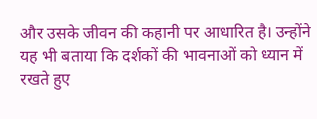और उसके जीवन की कहानी पर आधारित है। उन्होंने यह भी बताया कि दर्शकों की भावनाओं को ध्यान में रखते हुए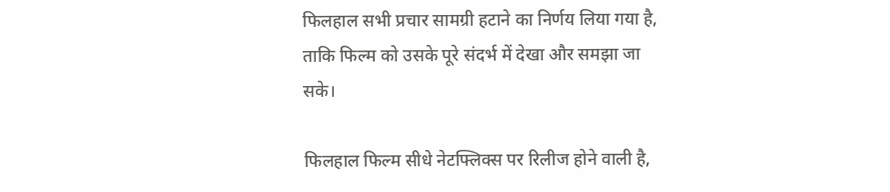फिलहाल सभी प्रचार सामग्री हटाने का निर्णय लिया गया है, ताकि फिल्म को उसके पूरे संदर्भ में देखा और समझा जा सके।

फिलहाल फिल्म सीधे नेटफ्लिक्स पर रिलीज होने वाली है,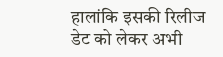हालांकि इसकी रिलीज डेट को लेकर अभी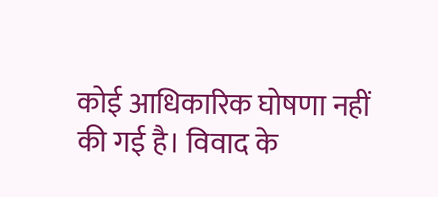कोई आधिकारिक घोषणा नहीं की गई है। विवाद के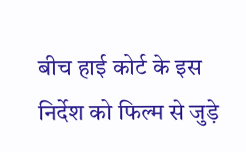बीच हाई कोर्ट के इस निर्देश को फिल्म से जुड़े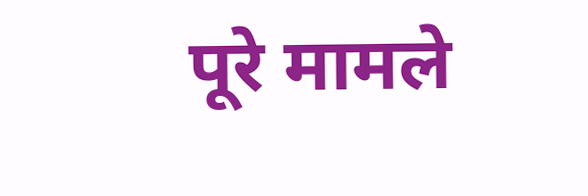पूरे मामले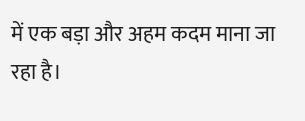में एक बड़ा और अहम कदम माना जा रहा है।